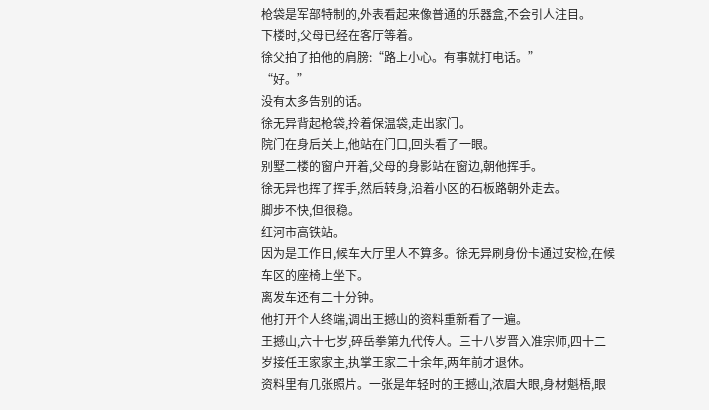枪袋是军部特制的,外表看起来像普通的乐器盒,不会引人注目。
下楼时,父母已经在客厅等着。
徐父拍了拍他的肩膀:“路上小心。有事就打电话。”
“好。”
没有太多告别的话。
徐无异背起枪袋,拎着保温袋,走出家门。
院门在身后关上,他站在门口,回头看了一眼。
别墅二楼的窗户开着,父母的身影站在窗边,朝他挥手。
徐无异也挥了挥手,然后转身,沿着小区的石板路朝外走去。
脚步不快,但很稳。
红河市高铁站。
因为是工作日,候车大厅里人不算多。徐无异刷身份卡通过安检,在候车区的座椅上坐下。
离发车还有二十分钟。
他打开个人终端,调出王撼山的资料重新看了一遍。
王撼山,六十七岁,碎岳拳第九代传人。三十八岁晋入准宗师,四十二岁接任王家家主,执掌王家二十余年,两年前才退休。
资料里有几张照片。一张是年轻时的王撼山,浓眉大眼,身材魁梧,眼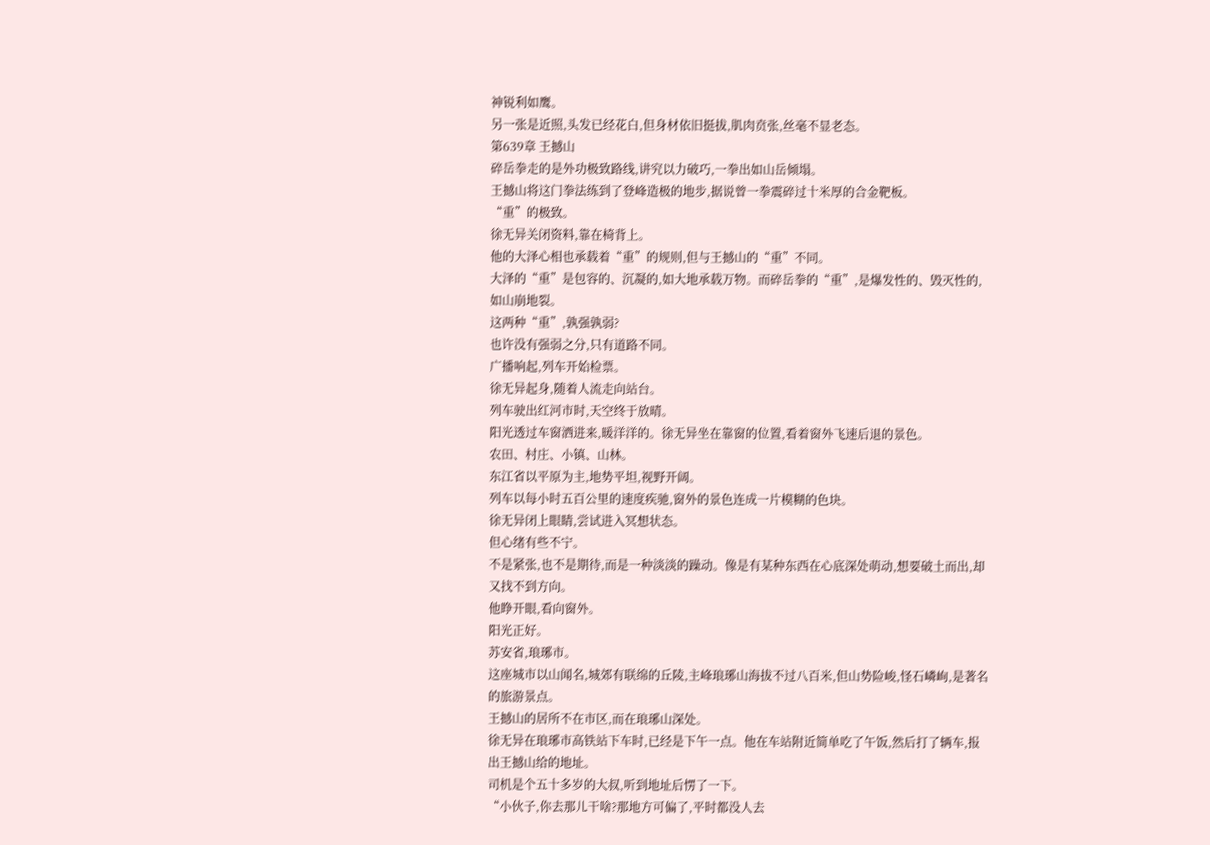神锐利如鹰。
另一张是近照,头发已经花白,但身材依旧挺拔,肌肉贲张,丝毫不显老态。
第639章 王撼山
碎岳拳走的是外功极致路线,讲究以力破巧,一拳出如山岳倾塌。
王撼山将这门拳法练到了登峰造极的地步,据说曾一拳震碎过十米厚的合金靶板。
“重”的极致。
徐无异关闭资料,靠在椅背上。
他的大泽心相也承载着“重”的规则,但与王撼山的“重”不同。
大泽的“重”是包容的、沉凝的,如大地承载万物。而碎岳拳的“重”,是爆发性的、毁灭性的,如山崩地裂。
这两种“重”,孰强孰弱?
也许没有强弱之分,只有道路不同。
广播响起,列车开始检票。
徐无异起身,随着人流走向站台。
列车驶出红河市时,天空终于放晴。
阳光透过车窗洒进来,暖洋洋的。徐无异坐在靠窗的位置,看着窗外飞速后退的景色。
农田、村庄、小镇、山林。
东江省以平原为主,地势平坦,视野开阔。
列车以每小时五百公里的速度疾驰,窗外的景色连成一片模糊的色块。
徐无异闭上眼睛,尝试进入冥想状态。
但心绪有些不宁。
不是紧张,也不是期待,而是一种淡淡的躁动。像是有某种东西在心底深处萌动,想要破土而出,却又找不到方向。
他睁开眼,看向窗外。
阳光正好。
苏安省,琅琊市。
这座城市以山闻名,城郊有联绵的丘陵,主峰琅琊山海拔不过八百米,但山势险峻,怪石嶙峋,是著名的旅游景点。
王撼山的居所不在市区,而在琅琊山深处。
徐无异在琅琊市高铁站下车时,已经是下午一点。他在车站附近简单吃了午饭,然后打了辆车,报出王撼山给的地址。
司机是个五十多岁的大叔,听到地址后愣了一下。
“小伙子,你去那儿干啥?那地方可偏了,平时都没人去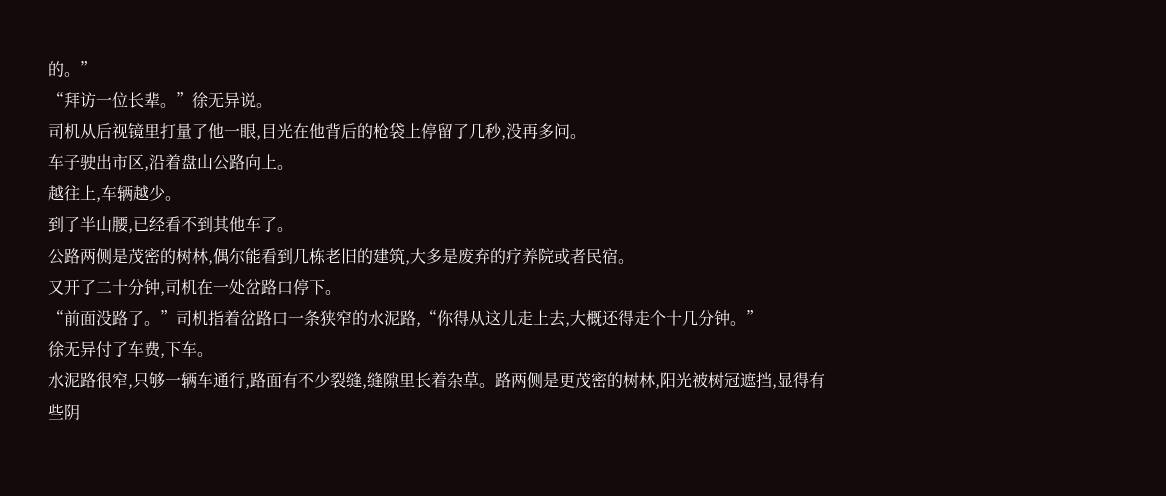的。”
“拜访一位长辈。”徐无异说。
司机从后视镜里打量了他一眼,目光在他背后的枪袋上停留了几秒,没再多问。
车子驶出市区,沿着盘山公路向上。
越往上,车辆越少。
到了半山腰,已经看不到其他车了。
公路两侧是茂密的树林,偶尔能看到几栋老旧的建筑,大多是废弃的疗养院或者民宿。
又开了二十分钟,司机在一处岔路口停下。
“前面没路了。”司机指着岔路口一条狭窄的水泥路,“你得从这儿走上去,大概还得走个十几分钟。”
徐无异付了车费,下车。
水泥路很窄,只够一辆车通行,路面有不少裂缝,缝隙里长着杂草。路两侧是更茂密的树林,阳光被树冠遮挡,显得有些阴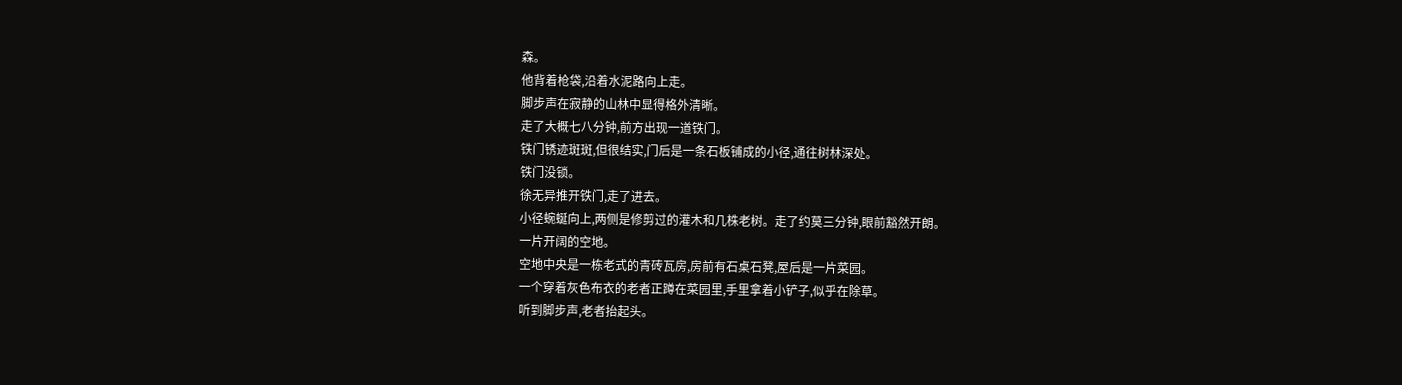森。
他背着枪袋,沿着水泥路向上走。
脚步声在寂静的山林中显得格外清晰。
走了大概七八分钟,前方出现一道铁门。
铁门锈迹斑斑,但很结实,门后是一条石板铺成的小径,通往树林深处。
铁门没锁。
徐无异推开铁门,走了进去。
小径蜿蜒向上,两侧是修剪过的灌木和几株老树。走了约莫三分钟,眼前豁然开朗。
一片开阔的空地。
空地中央是一栋老式的青砖瓦房,房前有石桌石凳,屋后是一片菜园。
一个穿着灰色布衣的老者正蹲在菜园里,手里拿着小铲子,似乎在除草。
听到脚步声,老者抬起头。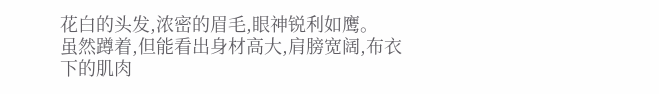花白的头发,浓密的眉毛,眼神锐利如鹰。
虽然蹲着,但能看出身材高大,肩膀宽阔,布衣下的肌肉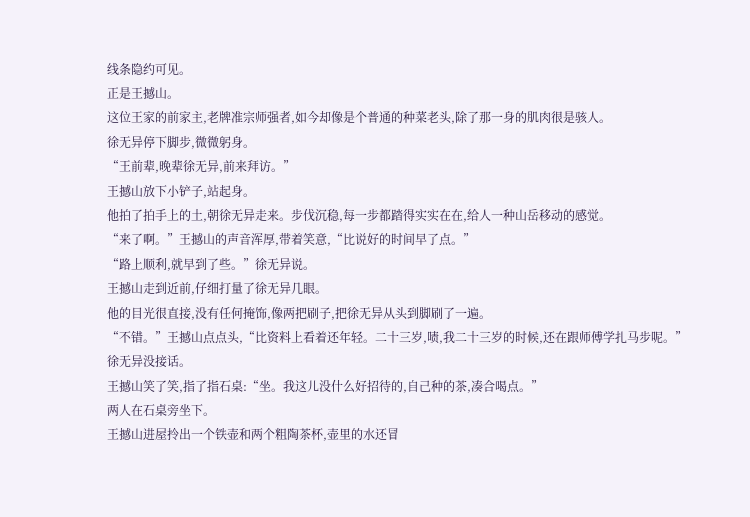线条隐约可见。
正是王撼山。
这位王家的前家主,老牌准宗师强者,如今却像是个普通的种菜老头,除了那一身的肌肉很是骇人。
徐无异停下脚步,微微躬身。
“王前辈,晚辈徐无异,前来拜访。”
王撼山放下小铲子,站起身。
他拍了拍手上的土,朝徐无异走来。步伐沉稳,每一步都踏得实实在在,给人一种山岳移动的感觉。
“来了啊。”王撼山的声音浑厚,带着笑意,“比说好的时间早了点。”
“路上顺利,就早到了些。”徐无异说。
王撼山走到近前,仔细打量了徐无异几眼。
他的目光很直接,没有任何掩饰,像两把刷子,把徐无异从头到脚刷了一遍。
“不错。”王撼山点点头,“比资料上看着还年轻。二十三岁,啧,我二十三岁的时候,还在跟师傅学扎马步呢。”
徐无异没接话。
王撼山笑了笑,指了指石桌:“坐。我这儿没什么好招待的,自己种的茶,凑合喝点。”
两人在石桌旁坐下。
王撼山进屋拎出一个铁壶和两个粗陶茶杯,壶里的水还冒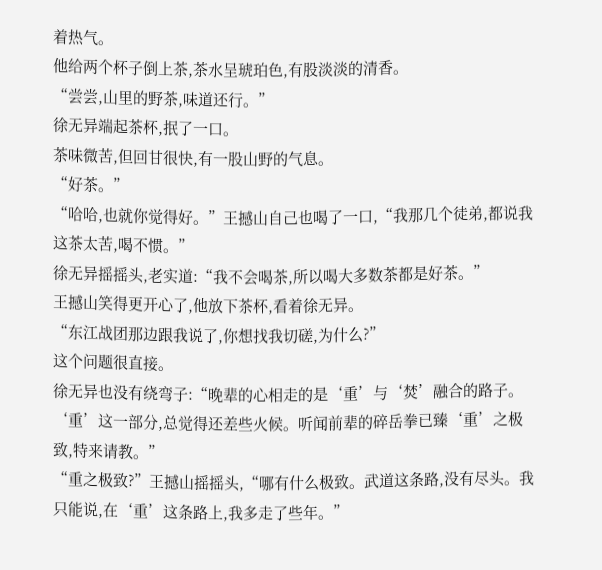着热气。
他给两个杯子倒上茶,茶水呈琥珀色,有股淡淡的清香。
“尝尝,山里的野茶,味道还行。”
徐无异端起茶杯,抿了一口。
茶味微苦,但回甘很快,有一股山野的气息。
“好茶。”
“哈哈,也就你觉得好。”王撼山自己也喝了一口,“我那几个徒弟,都说我这茶太苦,喝不惯。”
徐无异摇摇头,老实道:“我不会喝茶,所以喝大多数茶都是好茶。”
王撼山笑得更开心了,他放下茶杯,看着徐无异。
“东江战团那边跟我说了,你想找我切磋,为什么?”
这个问题很直接。
徐无异也没有绕弯子:“晚辈的心相走的是‘重’与‘焚’融合的路子。‘重’这一部分,总觉得还差些火候。听闻前辈的碎岳拳已臻‘重’之极致,特来请教。”
“重之极致?”王撼山摇摇头,“哪有什么极致。武道这条路,没有尽头。我只能说,在‘重’这条路上,我多走了些年。”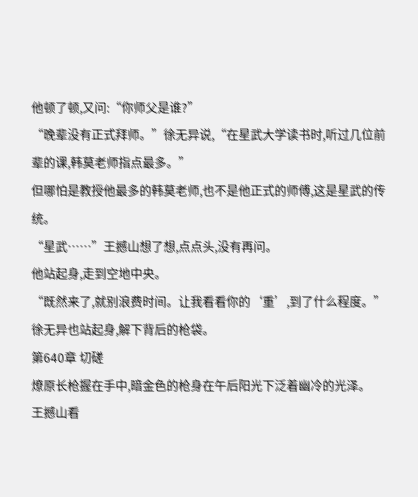他顿了顿,又问:“你师父是谁?”
“晚辈没有正式拜师。”徐无异说,“在星武大学读书时,听过几位前辈的课,韩莫老师指点最多。”
但哪怕是教授他最多的韩莫老师,也不是他正式的师傅,这是星武的传统。
“星武……”王撼山想了想,点点头,没有再问。
他站起身,走到空地中央。
“既然来了,就别浪费时间。让我看看你的‘重’,到了什么程度。”
徐无异也站起身,解下背后的枪袋。
第640章 切磋
燎原长枪握在手中,暗金色的枪身在午后阳光下泛着幽冷的光泽。
王撼山看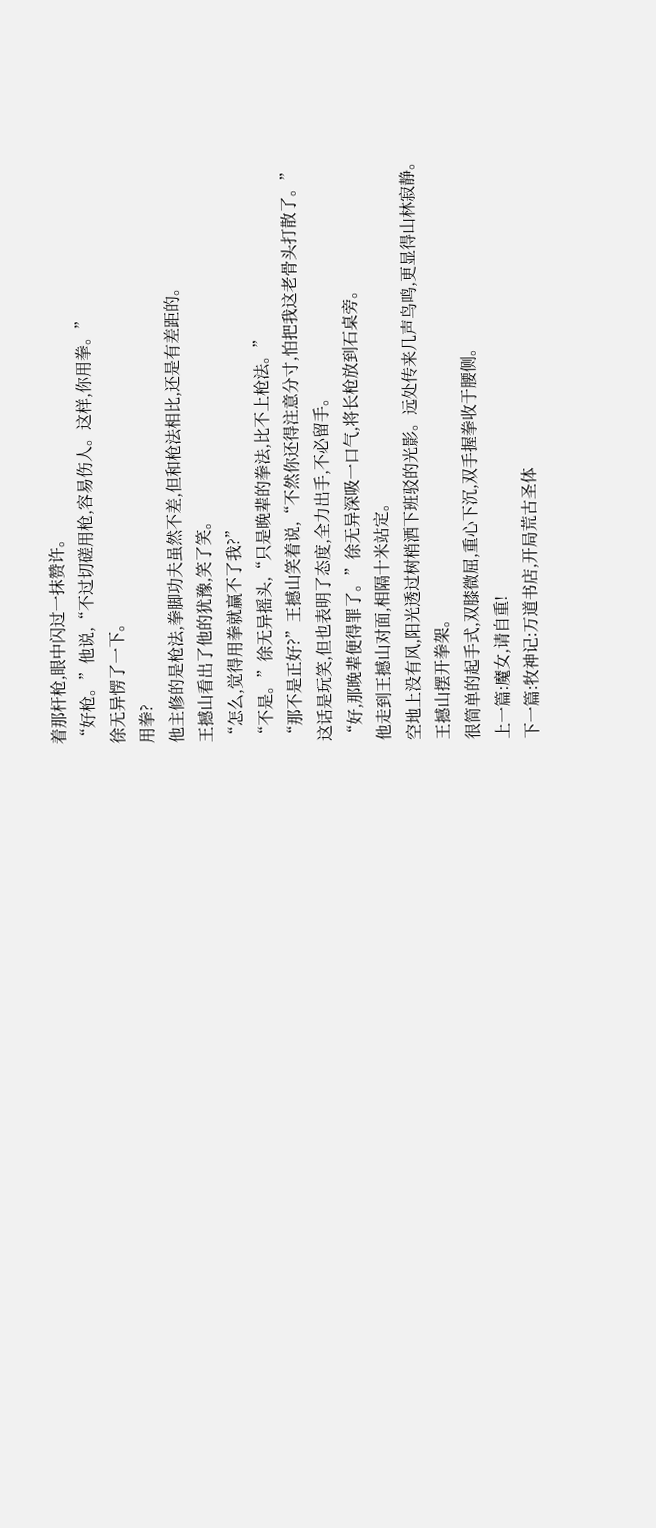着那杆枪,眼中闪过一抹赞许。
“好枪。”他说,“不过切磋用枪,容易伤人。这样,你用拳。”
徐无异愣了一下。
用拳?
他主修的是枪法,拳脚功夫虽然不差,但和枪法相比,还是有差距的。
王撼山看出了他的犹豫,笑了笑。
“怎么,觉得用拳就赢不了我?”
“不是。”徐无异摇头,“只是晚辈的拳法,比不上枪法。”
“那不是正好?”王撼山笑着说,“不然你还得注意分寸,怕把我这老骨头打散了。”
这话是玩笑,但也表明了态度,全力出手,不必留手。
“好,那晚辈便得罪了。”徐无异深吸一口气,将长枪放到石桌旁。
他走到王撼山对面,相隔十米站定。
空地上没有风,阳光透过树梢洒下班驳的光影。远处传来几声鸟鸣,更显得山林寂静。
王撼山摆开拳架。
很简单的起手式,双膝微屈,重心下沉,双手握拳收于腰侧。
上一篇:魔女,请自重!
下一篇:牧神记:万道书店,开局荒古圣体